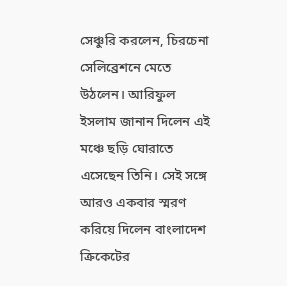সেঞ্চুরি করলেন, চিরচেনা সেলিব্রেশনে মেতে উঠলেন। আরিফুল ইসলাম জানান দিলেন এই মঞ্চে ছড়ি ঘোরাতে এসেছেন তিনি। সেই সঙ্গে আরও একবার স্মরণ করিয়ে দিলেন বাংলাদেশ ক্রিকেটের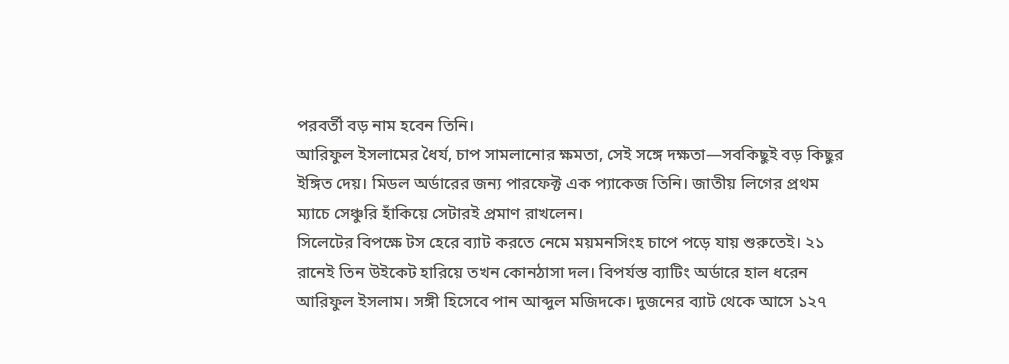পরবর্তী বড় নাম হবেন তিনি।
আরিফুল ইসলামের ধৈর্য, চাপ সামলানোর ক্ষমতা, সেই সঙ্গে দক্ষতা—সবকিছুই বড় কিছুর ইঙ্গিত দেয়। মিডল অর্ডারের জন্য পারফেক্ট এক প্যাকেজ তিনি। জাতীয় লিগের প্রথম ম্যাচে সেঞ্চুরি হাঁকিয়ে সেটারই প্রমাণ রাখলেন।
সিলেটের বিপক্ষে টস হেরে ব্যাট করতে নেমে ময়মনসিংহ চাপে পড়ে যায় শুরুতেই। ২১ রানেই তিন উইকেট হারিয়ে তখন কোনঠাসা দল। বিপর্যস্ত ব্যাটিং অর্ডারে হাল ধরেন আরিফুল ইসলাম। সঙ্গী হিসেবে পান আব্দুল মজিদকে। দুজনের ব্যাট থেকে আসে ১২৭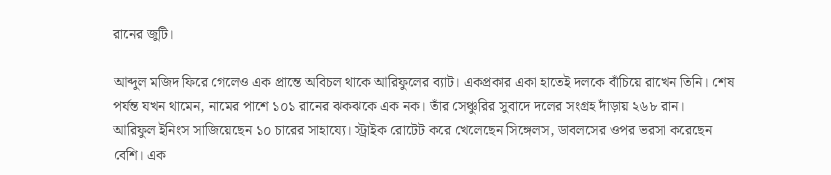রানের জুটি।

আব্দুল মজিদ ফিরে গেলেও এক প্রান্তে অবিচল থাকে আরিফুলের ব্যাট। একপ্রকার একা হাতেই দলকে বাঁচিয়ে রাখেন তিনি। শেষ পর্যন্ত যখন থামেন, নামের পাশে ১০১ রানের ঝকঝকে এক নক। তাঁর সেঞ্চুরির সুবাদে দলের সংগ্রহ দাঁড়ায় ২৬৮ রান।
আরিফুল ইনিংস সাজিয়েছেন ১০ চারের সাহায্যে। স্ট্রাইক রোটেট করে খেলেছেন সিঙ্গেলস, ডাবলসের ওপর ভরসা করেছেন বেশি। এক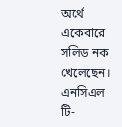অর্থে একেবারে সলিড নক খেলেছেন।
এনসিএল টি-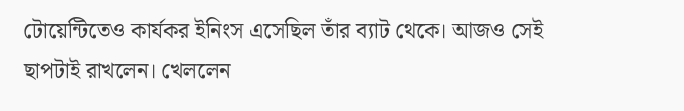টোয়েন্টিতেও কার্যকর ইনিংস এসেছিল তাঁর ব্যাট থেকে। আজও সেই ছাপটাই রাখলেন। খেললেন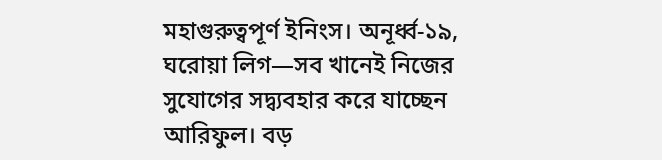মহাগুরুত্বপূর্ণ ইনিংস। অনূর্ধ্ব-১৯, ঘরোয়া লিগ—সব খানেই নিজের সুযোগের সদ্ব্যবহার করে যাচ্ছেন আরিফুল। বড়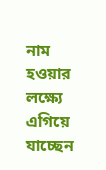নাম হওয়ার লক্ষ্যে এগিয়ে যাচ্ছেন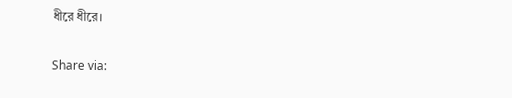ধীরে ধীরে।

Share via: